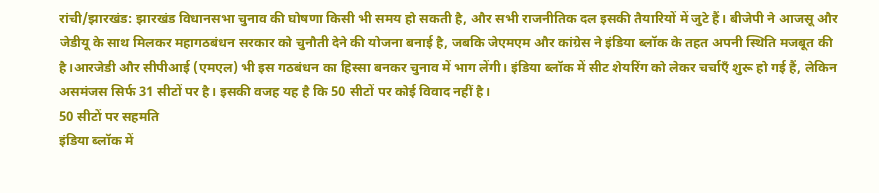रांची/झारखंड: झारखंड विधानसभा चुनाव की घोषणा किसी भी समय हो सकती है, और सभी राजनीतिक दल इसकी तैयारियों में जुटे हैं। बीजेपी ने आजसू और जेडीयू के साथ मिलकर महागठबंधन सरकार को चुनौती देने की योजना बनाई है, जबकि जेएमएम और कांग्रेस ने इंडिया ब्लॉक के तहत अपनी स्थिति मजबूत की है।आरजेडी और सीपीआई (एमएल) भी इस गठबंधन का हिस्सा बनकर चुनाव में भाग लेंगी। इंडिया ब्लॉक में सीट शेयरिंग को लेकर चर्चाएँ शुरू हो गई हैं, लेकिन असमंजस सिर्फ 31 सीटों पर है। इसकी वजह यह है कि 50 सीटों पर कोई विवाद नहीं है।
50 सीटों पर सहमति
इंडिया ब्लॉक में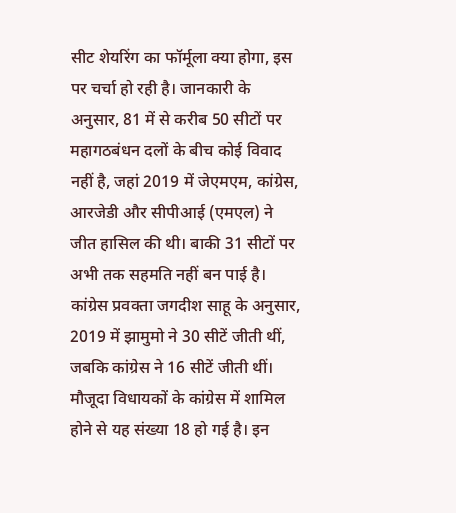सीट शेयरिंग का फॉर्मूला क्या होगा, इस पर चर्चा हो रही है। जानकारी के अनुसार, 81 में से करीब 50 सीटों पर महागठबंधन दलों के बीच कोई विवाद नहीं है, जहां 2019 में जेएमएम, कांग्रेस, आरजेडी और सीपीआई (एमएल) ने जीत हासिल की थी। बाकी 31 सीटों पर अभी तक सहमति नहीं बन पाई है।
कांग्रेस प्रवक्ता जगदीश साहू के अनुसार, 2019 में झामुमो ने 30 सीटें जीती थीं, जबकि कांग्रेस ने 16 सीटें जीती थीं। मौजूदा विधायकों के कांग्रेस में शामिल होने से यह संख्या 18 हो गई है। इन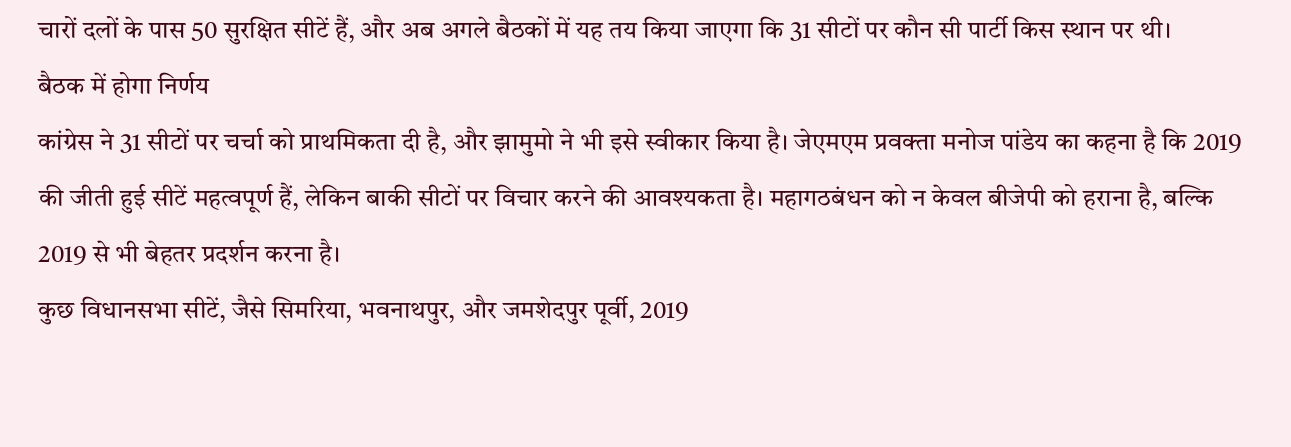चारों दलों के पास 50 सुरक्षित सीटें हैं, और अब अगले बैठकों में यह तय किया जाएगा कि 31 सीटों पर कौन सी पार्टी किस स्थान पर थी।
बैठक में होगा निर्णय
कांग्रेस ने 31 सीटों पर चर्चा को प्राथमिकता दी है, और झामुमो ने भी इसे स्वीकार किया है। जेएमएम प्रवक्ता मनोज पांडेय का कहना है कि 2019 की जीती हुई सीटें महत्वपूर्ण हैं, लेकिन बाकी सीटों पर विचार करने की आवश्यकता है। महागठबंधन को न केवल बीजेपी को हराना है, बल्कि 2019 से भी बेहतर प्रदर्शन करना है।
कुछ विधानसभा सीटें, जैसे सिमरिया, भवनाथपुर, और जमशेदपुर पूर्वी, 2019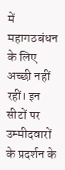में महागठबंधन के लिए अच्छी नहीं रहीं। इन सीटों पर उम्मीदवारों के प्रदर्शन के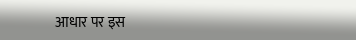आधार पर इस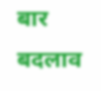बार बदलाव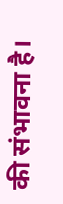की संभावना है।